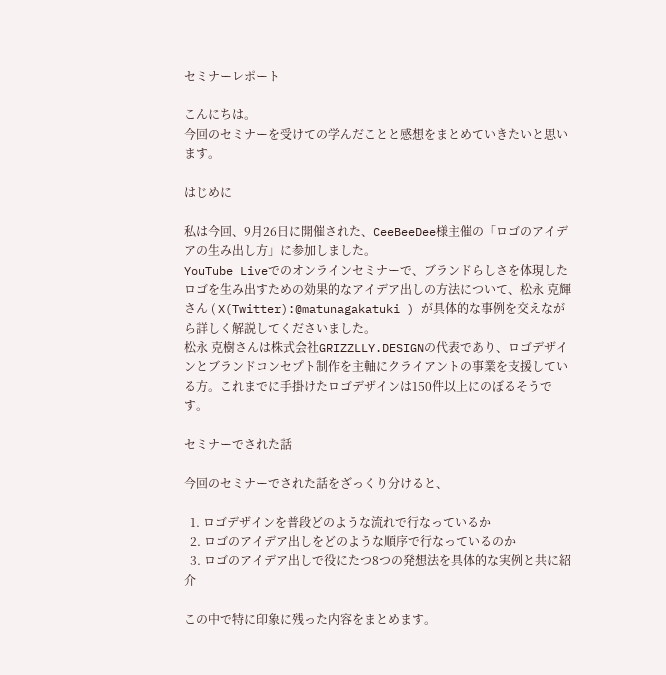セミナーレポート

こんにちは。
今回のセミナーを受けての学んだことと感想をまとめていきたいと思います。

はじめに

私は今回、9月26日に開催された、CeeBeeDee様主催の「ロゴのアイデアの生み出し方」に参加しました。
YouTube Liveでのオンラインセミナーで、ブランドらしさを体現したロゴを生み出すための効果的なアイデア出しの方法について、松永 克輝さん ( X(Twitter):@matunagakatuki ) が具体的な事例を交えながら詳しく解説してくださいました。
松永 克樹さんは株式会社GRIZZLLY.DESIGNの代表であり、ロゴデザインとブランドコンセプト制作を主軸にクライアントの事業を支援している方。これまでに手掛けたロゴデザインは150件以上にのぼるそうです。

セミナーでされた話

今回のセミナーでされた話をざっくり分けると、

  1. ロゴデザインを普段どのような流れで行なっているか
  2. ロゴのアイデア出しをどのような順序で行なっているのか
  3. ロゴのアイデア出しで役にたつ8つの発想法を具体的な実例と共に紹介

この中で特に印象に残った内容をまとめます。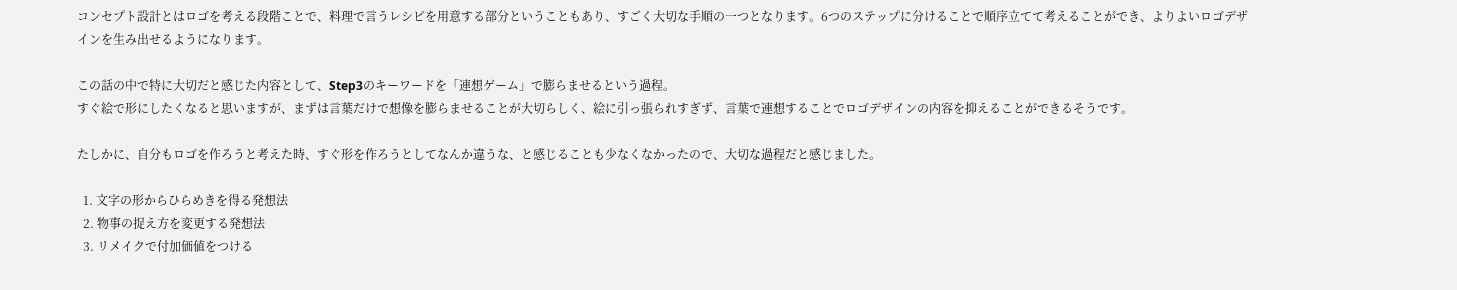コンセプト設計とはロゴを考える段階ことで、料理で言うレシピを用意する部分ということもあり、すごく大切な手順の一つとなります。6つのステップに分けることで順序立てて考えることができ、よりよいロゴデザインを生み出せるようになります。

この話の中で特に大切だと感じた内容として、Step3のキーワードを「連想ゲーム」で膨らませるという過程。
すぐ絵で形にしたくなると思いますが、まずは言葉だけで想像を膨らませることが大切らしく、絵に引っ張られすぎず、言葉で連想することでロゴデザインの内容を抑えることができるそうです。

たしかに、自分もロゴを作ろうと考えた時、すぐ形を作ろうとしてなんか違うな、と感じることも少なくなかったので、大切な過程だと感じました。

  1. 文字の形からひらめきを得る発想法
  2. 物事の捉え方を変更する発想法
  3. リメイクで付加価値をつける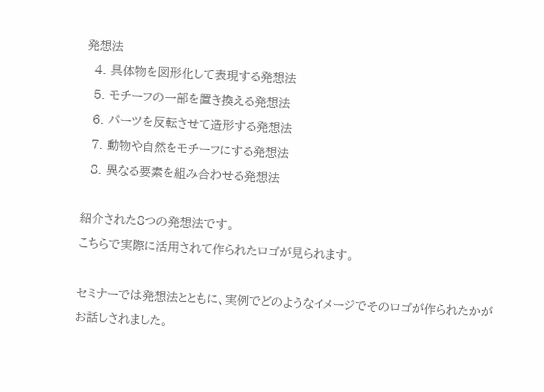発想法
  4. 具体物を図形化して表現する発想法
  5. モチーフの一部を置き換える発想法
  6. パーツを反転させて造形する発想法
  7. 動物や自然をモチーフにする発想法
  8. 異なる要素を組み合わせる発想法

紹介された8つの発想法です。
こちらで実際に活用されて作られたロゴが見られます。

セミナーでは発想法とともに、実例でどのようなイメージでそのロゴが作られたかがお話しされました。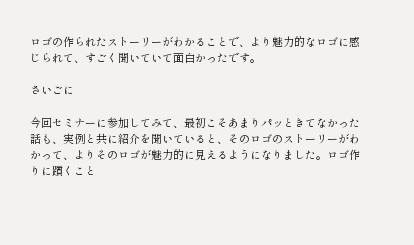ロゴの作られたストーリーがわかることで、より魅力的なロゴに感じられて、すごく聞いていて面白かったです。

さいごに

今回セミナーに参加してみて、最初こそあまりパッときてなかった話も、実例と共に紹介を聞いていると、そのロゴのストーリーがわかって、よりそのロゴが魅力的に見えるようになりました。ロゴ作りに躓くこと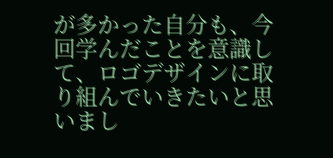が多かった自分も、今回学んだことを意識して、ロゴデザインに取り組んでいきたいと思いまし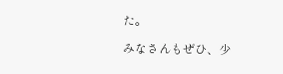た。

みなさんもぜひ、少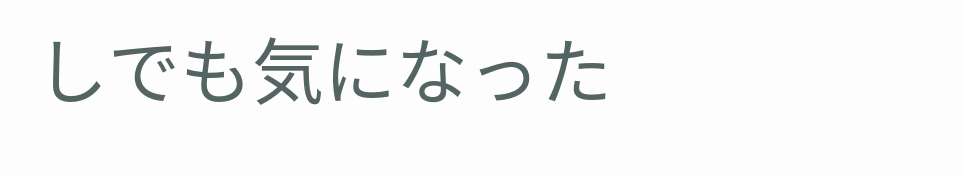しでも気になった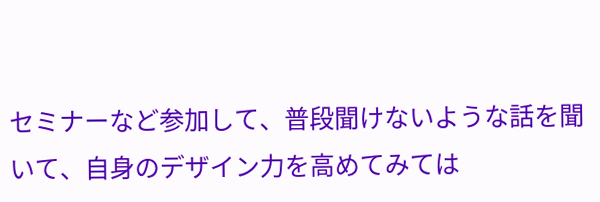セミナーなど参加して、普段聞けないような話を聞いて、自身のデザイン力を高めてみては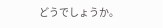どうでしょうか。